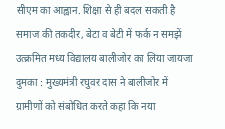सीएम का आह्वान. शिक्षा से ही बदल सकती है समाज की तकदीर, बेटा व बेटी में फर्क न समझें
उत्क्रमित मध्य विद्यालय बालीजोर का लिया जायजा
दुमका : मुख्यमंत्री रघुवर दास ने बालीजोर में ग्रामीणों को संबोधित करते कहा कि नया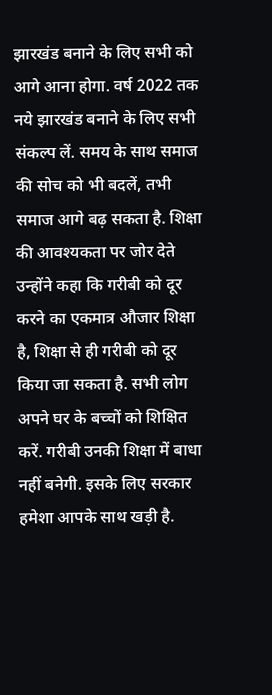झारखंड बनाने के लिए सभी को आगे आना होगा. वर्ष 2022 तक नये झारखंड बनाने के लिए सभी संकल्प लें. समय के साथ समाज की सोच को भी बदलें, तभी समाज आगे बढ़ सकता है. शिक्षा की आवश्यकता पर जोर देते उन्होंने कहा कि गरीबी को दूर करने का एकमात्र औजार शिक्षा है, शिक्षा से ही गरीबी को दूर किया जा सकता है. सभी लोग अपने घर के बच्चों को शिक्षित करें. गरीबी उनकी शिक्षा में बाधा नहीं बनेगी. इसके लिए सरकार हमेशा आपके साथ खड़ी है.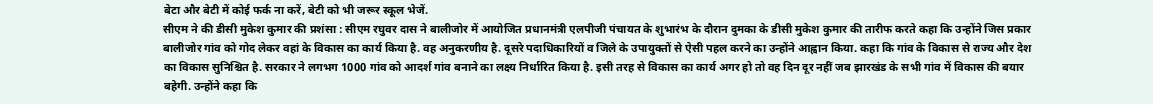बेटा और बेटी में कोई फर्क ना करें, बेटी को भी जरूर स्कूल भेजें.
सीएम ने की डीसी मुकेश कुमार की प्रशंसा : सीएम रघुवर दास ने बालीजोर में आयोजित प्रधानमंत्री एलपीजी पंचायत के शुभारंभ के दौरान दुमका के डीसी मुकेश कुमार की तारीफ करते कहा कि उन्होंने जिस प्रकार बालीजोर गांव को गोद लेकर वहां के विकास का कार्य किया है. वह अनुकरणीय है. दूसरे पदाधिकारियों व जिले के उपायुक्तों से ऐसी पहल करने का उन्होंने आह्वान किया. कहा कि गांव के विकास से राज्य और देश का विकास सुनिश्चित है. सरकार ने लगभग 1000 गांव को आदर्श गांव बनाने का लक्ष्य निर्धारित किया है. इसी तरह से विकास का कार्य अगर हो तो वह दिन दूर नहीं जब झारखंड के सभी गांव में विकास की बयार बहेगी. उन्होंने कहा कि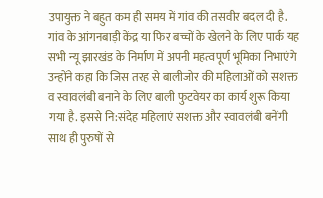उपायुक्त ने बहुत कम ही समय में गांव की तसवीर बदल दी है. गांव के आंगनबाड़ी केंद्र या फिर बच्चों के खेलने के लिए पार्क यह सभी न्यू झारखंड के निर्माण में अपनी महत्वपूर्ण भूमिका निभाएंगे उन्होंने कहा कि जिस तरह से बालीजोर की महिलाओं को सशक्त व स्वावलंबी बनाने के लिए बाली फुटवेयर का कार्य शुरू किया गया है. इससे नि:संदेह महिलाएं सशक्त और स्वावलंबी बनेंगी साथ ही पुरुषों से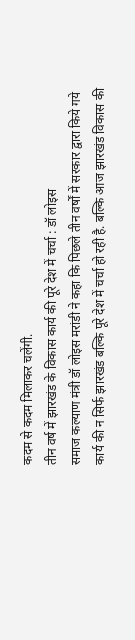कदम से कदम मिलाकर चलेंगी.
तीन वर्ष में झारखंड के विकास कार्य की पूरे देश में चर्चा : डॉ लोइस
समाज कल्याण मंत्री डॉ लोइस मरांडी ने कहा कि पिछले तीन वर्षों में सरकार द्वारा किये गये कार्य की न सिर्फ झारखंड बल्कि पूरे देश में चर्चा हो रही है. बल्कि आज झारखंड विकास की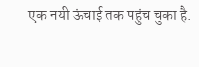एक नयी ऊंचाई तक पहुंच चुका है.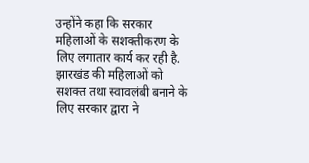उन्होंने कहा कि सरकार महिलाओं के सशक्तीकरण के लिए लगातार कार्य कर रही है. झारखंड की महिलाओं को सशक्त तथा स्वावलंबी बनाने के लिए सरकार द्वारा ने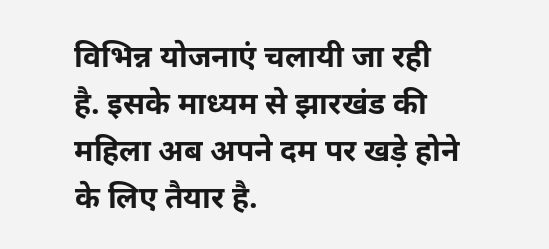विभिन्न योजनाएं चलायी जा रही है. इसके माध्यम से झारखंड की महिला अब अपने दम पर खड़े होने के लिए तैयार है.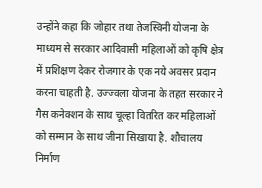उन्होंने कहा कि जोहार तथा तेजस्विनी योजना के माध्यम से सरकार आदिवासी महिलाओं को कृषि क्षेत्र में प्रशिक्षण देकर रोजगार के एक नये अवसर प्रदान करना चाहती है. उज्ज्वला योजना के तहत सरकार ने गैस कनेक्शन के साथ चूल्हा वितरित कर महिलाओं को सम्मान के साथ जीना सिखाया है. शौचालय निर्माण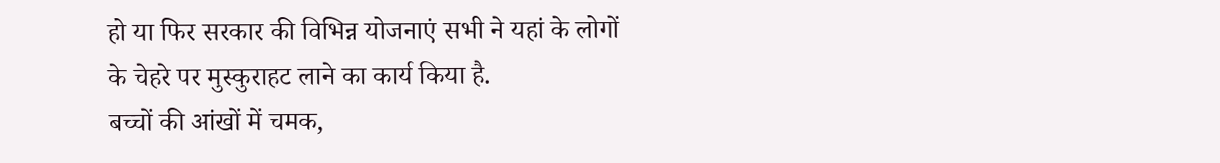हो या फिर सरकार की विभिन्न योजनाएं सभी ने यहां के लोगों के चेहरे पर मुस्कुराहट लाने का कार्य किया है.
बच्चों की आंखों में चमक,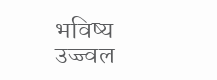भविष्य उज्ज्वल